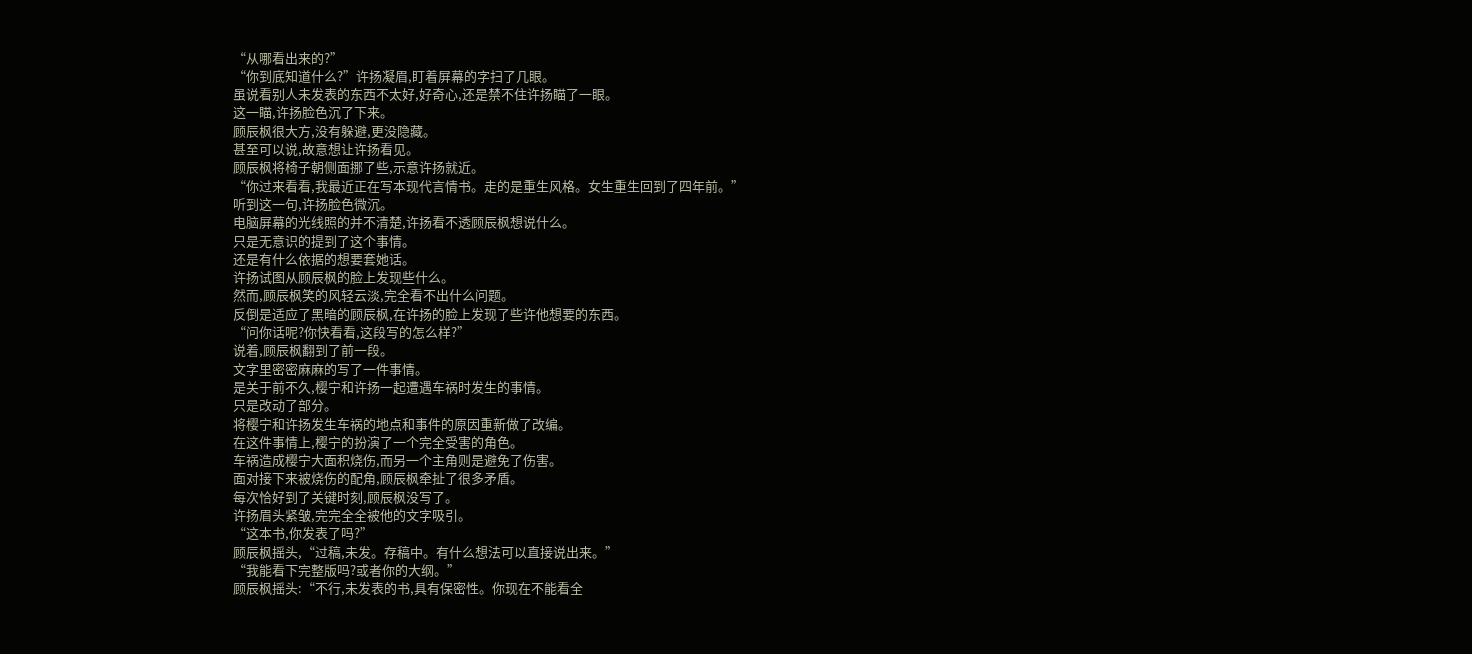“从哪看出来的?”
“你到底知道什么?”许扬凝眉,盯着屏幕的字扫了几眼。
虽说看别人未发表的东西不太好,好奇心,还是禁不住许扬瞄了一眼。
这一瞄,许扬脸色沉了下来。
顾辰枫很大方,没有躲避,更没隐藏。
甚至可以说,故意想让许扬看见。
顾辰枫将椅子朝侧面挪了些,示意许扬就近。
“你过来看看,我最近正在写本现代言情书。走的是重生风格。女生重生回到了四年前。”
听到这一句,许扬脸色微沉。
电脑屏幕的光线照的并不清楚,许扬看不透顾辰枫想说什么。
只是无意识的提到了这个事情。
还是有什么依据的想要套她话。
许扬试图从顾辰枫的脸上发现些什么。
然而,顾辰枫笑的风轻云淡,完全看不出什么问题。
反倒是适应了黑暗的顾辰枫,在许扬的脸上发现了些许他想要的东西。
“问你话呢?你快看看,这段写的怎么样?”
说着,顾辰枫翻到了前一段。
文字里密密麻麻的写了一件事情。
是关于前不久,樱宁和许扬一起遭遇车祸时发生的事情。
只是改动了部分。
将樱宁和许扬发生车祸的地点和事件的原因重新做了改编。
在这件事情上,樱宁的扮演了一个完全受害的角色。
车祸造成樱宁大面积烧伤,而另一个主角则是避免了伤害。
面对接下来被烧伤的配角,顾辰枫牵扯了很多矛盾。
每次恰好到了关键时刻,顾辰枫没写了。
许扬眉头紧皱,完完全全被他的文字吸引。
“这本书,你发表了吗?”
顾辰枫摇头,“过稿,未发。存稿中。有什么想法可以直接说出来。”
“我能看下完整版吗?或者你的大纲。”
顾辰枫摇头:“不行,未发表的书,具有保密性。你现在不能看全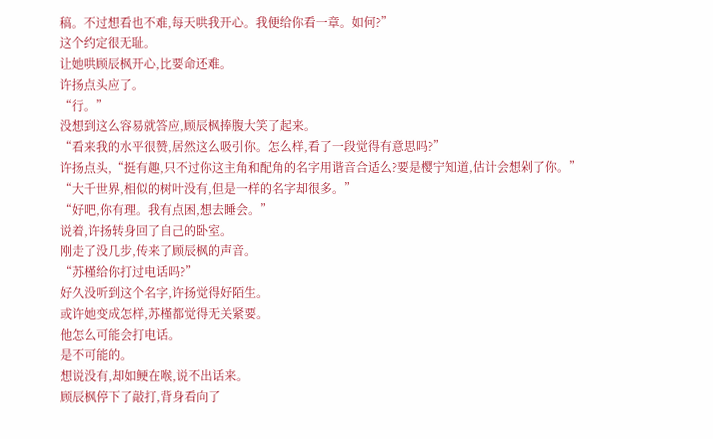稿。不过想看也不难,每天哄我开心。我便给你看一章。如何?”
这个约定很无耻。
让她哄顾辰枫开心,比要命还难。
许扬点头应了。
“行。”
没想到这么容易就答应,顾辰枫捧腹大笑了起来。
“看来我的水平很赞,居然这么吸引你。怎么样,看了一段觉得有意思吗?”
许扬点头,“挺有趣,只不过你这主角和配角的名字用谐音合适么?要是樱宁知道,估计会想剁了你。”
“大千世界,相似的树叶没有,但是一样的名字却很多。”
“好吧,你有理。我有点困,想去睡会。”
说着,许扬转身回了自己的卧室。
刚走了没几步,传来了顾辰枫的声音。
“苏槿给你打过电话吗?”
好久没听到这个名字,许扬觉得好陌生。
或许她变成怎样,苏槿都觉得无关紧要。
他怎么可能会打电话。
是不可能的。
想说没有,却如鲠在喉,说不出话来。
顾辰枫停下了敲打,背身看向了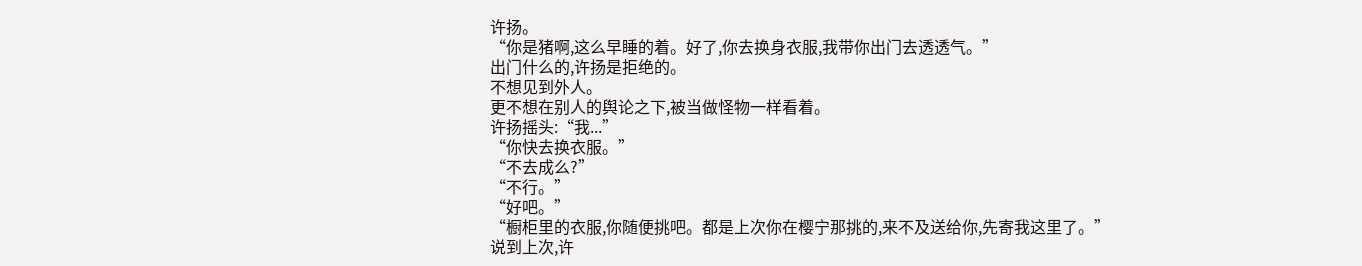许扬。
“你是猪啊,这么早睡的着。好了,你去换身衣服,我带你出门去透透气。”
出门什么的,许扬是拒绝的。
不想见到外人。
更不想在别人的舆论之下,被当做怪物一样看着。
许扬摇头:“我...”
“你快去换衣服。”
“不去成么?”
“不行。”
“好吧。”
“橱柜里的衣服,你随便挑吧。都是上次你在樱宁那挑的,来不及送给你,先寄我这里了。”
说到上次,许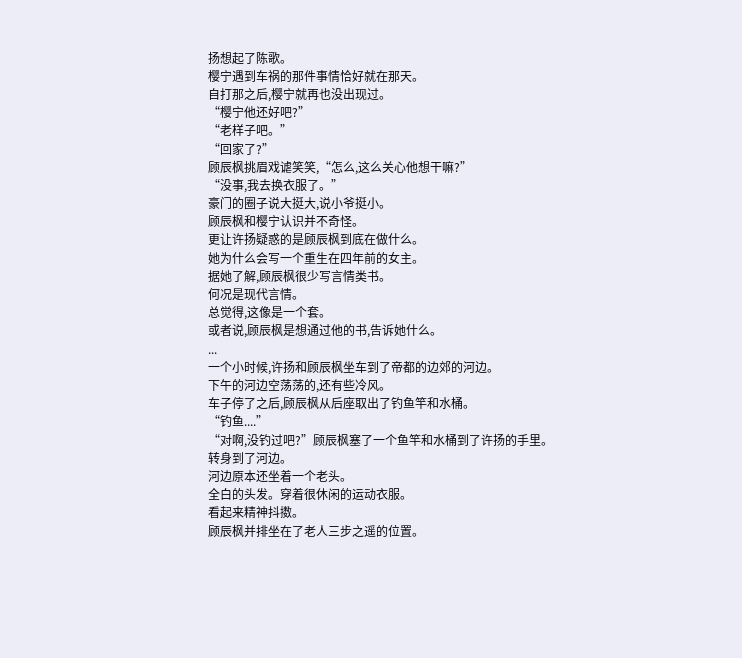扬想起了陈歌。
樱宁遇到车祸的那件事情恰好就在那天。
自打那之后,樱宁就再也没出现过。
“樱宁他还好吧?”
“老样子吧。”
“回家了?”
顾辰枫挑眉戏谑笑笑,“怎么,这么关心他想干嘛?”
“没事,我去换衣服了。”
豪门的圈子说大挺大,说小爷挺小。
顾辰枫和樱宁认识并不奇怪。
更让许扬疑惑的是顾辰枫到底在做什么。
她为什么会写一个重生在四年前的女主。
据她了解,顾辰枫很少写言情类书。
何况是现代言情。
总觉得,这像是一个套。
或者说,顾辰枫是想通过他的书,告诉她什么。
...
一个小时候,许扬和顾辰枫坐车到了帝都的边郊的河边。
下午的河边空荡荡的,还有些冷风。
车子停了之后,顾辰枫从后座取出了钓鱼竿和水桶。
“钓鱼....”
“对啊,没钓过吧?”顾辰枫塞了一个鱼竿和水桶到了许扬的手里。
转身到了河边。
河边原本还坐着一个老头。
全白的头发。穿着很休闲的运动衣服。
看起来精神抖擞。
顾辰枫并排坐在了老人三步之遥的位置。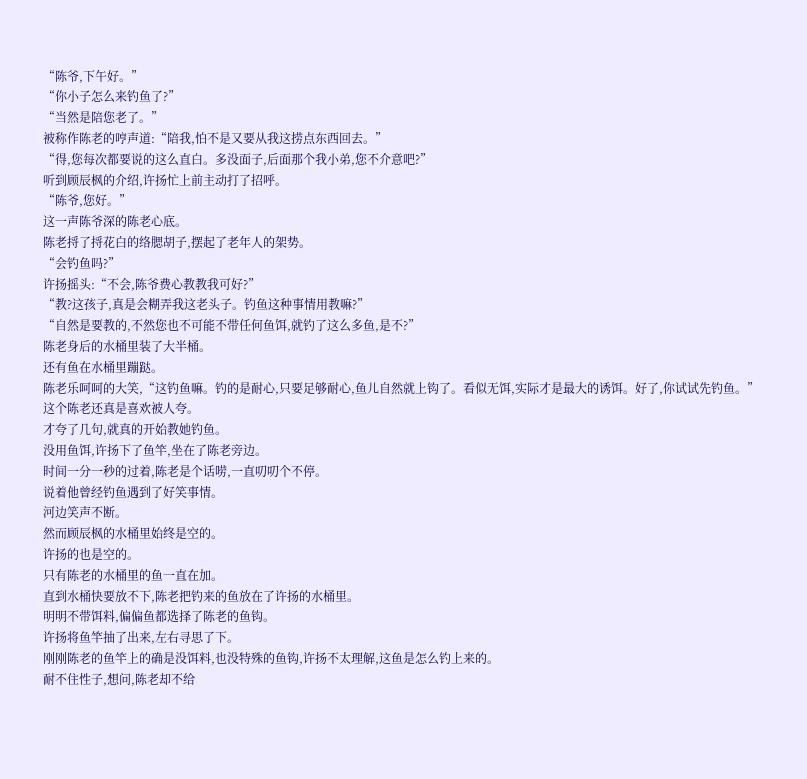“陈爷,下午好。”
“你小子怎么来钓鱼了?”
“当然是陪您老了。”
被称作陈老的哼声道:“陪我,怕不是又要从我这捞点东西回去。”
“得,您每次都要说的这么直白。多没面子,后面那个我小弟,您不介意吧?”
听到顾辰枫的介绍,许扬忙上前主动打了招呼。
“陈爷,您好。”
这一声陈爷深的陈老心底。
陈老捋了捋花白的络腮胡子,摆起了老年人的架势。
“会钓鱼吗?”
许扬摇头:“不会,陈爷费心教教我可好?”
“教?这孩子,真是会糊弄我这老头子。钓鱼这种事情用教嘛?”
“自然是要教的,不然您也不可能不带任何鱼饵,就钓了这么多鱼,是不?”
陈老身后的水桶里装了大半桶。
还有鱼在水桶里蹦跶。
陈老乐呵呵的大笑,“这钓鱼嘛。钓的是耐心,只要足够耐心,鱼儿自然就上钩了。看似无饵,实际才是最大的诱饵。好了,你试试先钓鱼。”
这个陈老还真是喜欢被人夸。
才夸了几句,就真的开始教她钓鱼。
没用鱼饵,许扬下了鱼竿,坐在了陈老旁边。
时间一分一秒的过着,陈老是个话唠,一直叨叨个不停。
说着他曾经钓鱼遇到了好笑事情。
河边笑声不断。
然而顾辰枫的水桶里始终是空的。
许扬的也是空的。
只有陈老的水桶里的鱼一直在加。
直到水桶快要放不下,陈老把钓来的鱼放在了许扬的水桶里。
明明不带饵料,偏偏鱼都选择了陈老的鱼钩。
许扬将鱼竿抽了出来,左右寻思了下。
刚刚陈老的鱼竿上的确是没饵料,也没特殊的鱼钩,许扬不太理解,这鱼是怎么钓上来的。
耐不住性子,想问,陈老却不给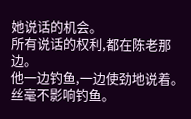她说话的机会。
所有说话的权利,都在陈老那边。
他一边钓鱼,一边使劲地说着。
丝毫不影响钓鱼。